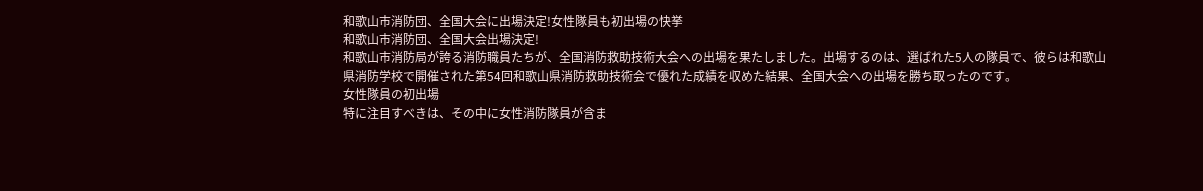和歌山市消防団、全国大会に出場決定!女性隊員も初出場の快挙
和歌山市消防団、全国大会出場決定!
和歌山市消防局が誇る消防職員たちが、全国消防救助技術大会への出場を果たしました。出場するのは、選ばれた5人の隊員で、彼らは和歌山県消防学校で開催された第54回和歌山県消防救助技術会で優れた成績を収めた結果、全国大会への出場を勝ち取ったのです。
女性隊員の初出場
特に注目すべきは、その中に女性消防隊員が含ま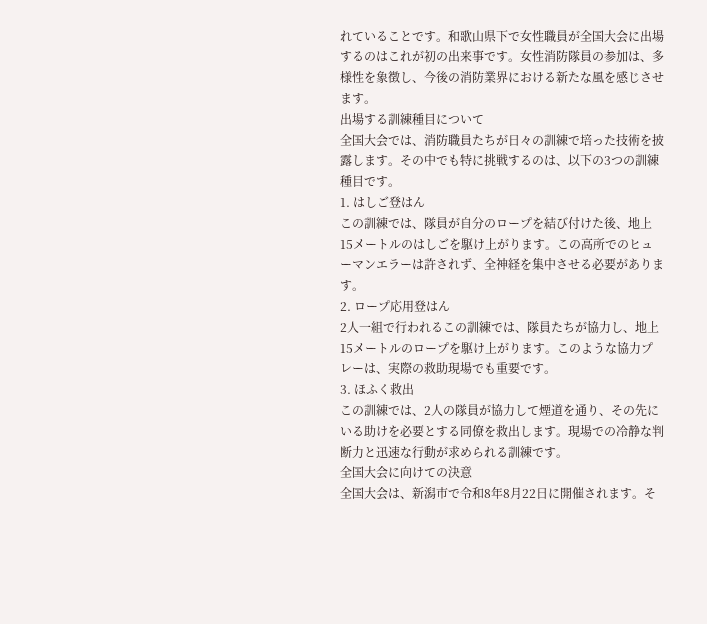れていることです。和歌山県下で女性職員が全国大会に出場するのはこれが初の出来事です。女性消防隊員の参加は、多様性を象徴し、今後の消防業界における新たな風を感じさせます。
出場する訓練種目について
全国大会では、消防職員たちが日々の訓練で培った技術を披露します。その中でも特に挑戦するのは、以下の3つの訓練種目です。
1. はしご登はん
この訓練では、隊員が自分のロープを結び付けた後、地上15メートルのはしごを駆け上がります。この高所でのヒューマンエラーは許されず、全神経を集中させる必要があります。
2. ロープ応用登はん
2人一組で行われるこの訓練では、隊員たちが協力し、地上15メートルのロープを駆け上がります。このような協力プレーは、実際の救助現場でも重要です。
3. ほふく救出
この訓練では、2人の隊員が協力して煙道を通り、その先にいる助けを必要とする同僚を救出します。現場での冷静な判断力と迅速な行動が求められる訓練です。
全国大会に向けての決意
全国大会は、新潟市で令和8年8月22日に開催されます。そ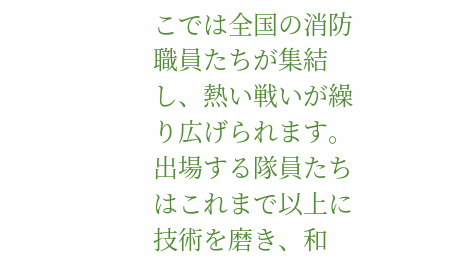こでは全国の消防職員たちが集結し、熱い戦いが繰り広げられます。出場する隊員たちはこれまで以上に技術を磨き、和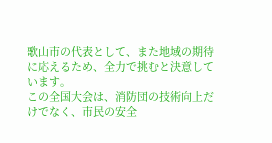歌山市の代表として、また地域の期待に応えるため、全力で挑むと決意しています。
この全国大会は、消防団の技術向上だけでなく、市民の安全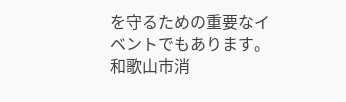を守るための重要なイベントでもあります。和歌山市消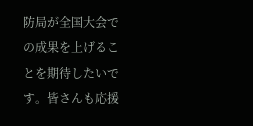防局が全国大会での成果を上げることを期待したいです。皆さんも応援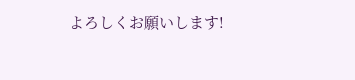よろしくお願いします!